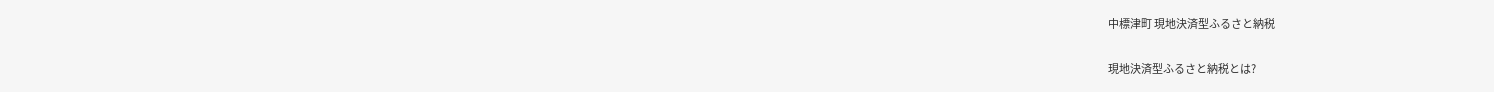中標津町 現地決済型ふるさと納税

現地決済型ふるさと納税とは?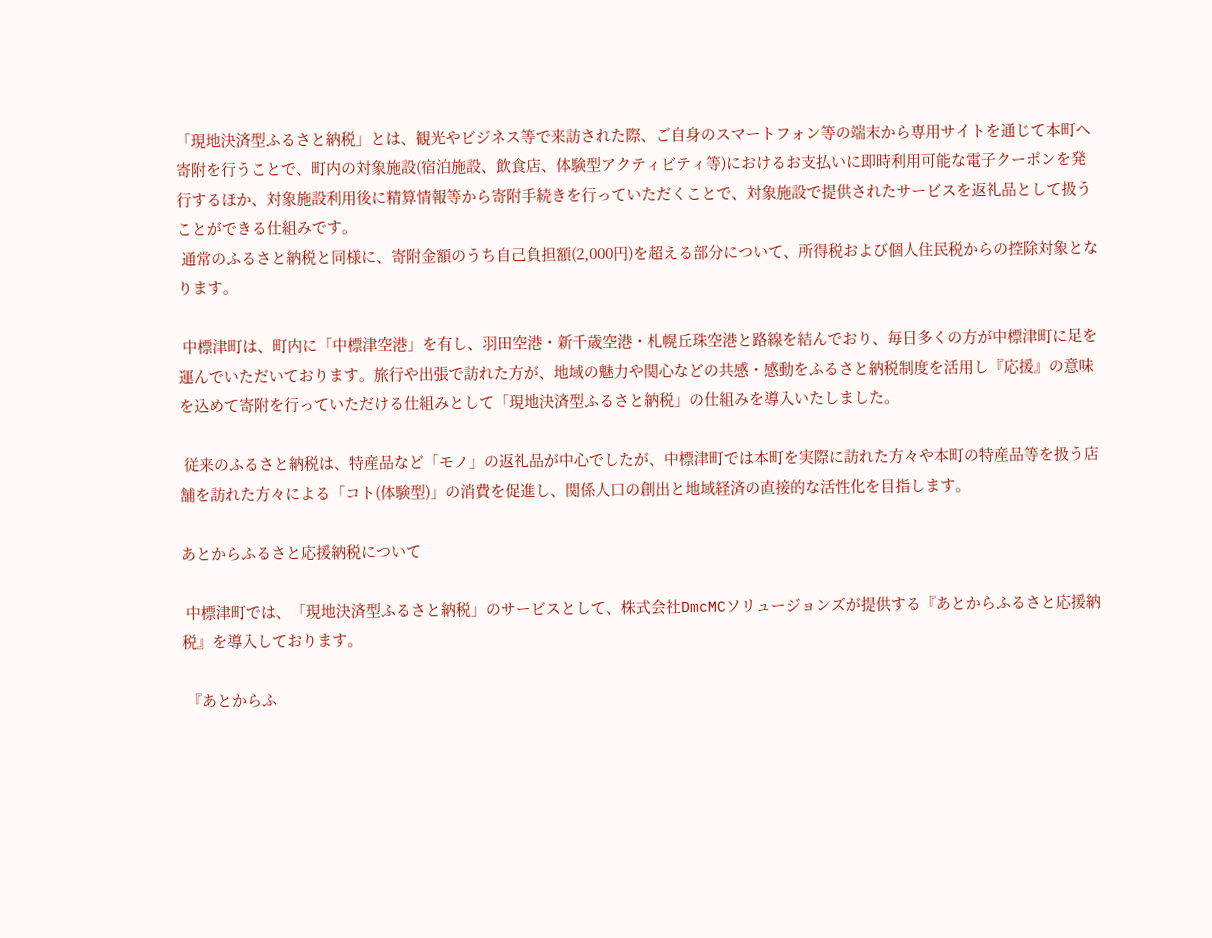「現地決済型ふるさと納税」とは、観光やビジネス等で来訪された際、ご自身のスマートフォン等の端末から専用サイトを通じて本町へ寄附を行うことで、町内の対象施設(宿泊施設、飲食店、体験型アクティビティ等)におけるお支払いに即時利用可能な電子クーポンを発行するほか、対象施設利用後に精算情報等から寄附手続きを行っていただくことで、対象施設で提供されたサービスを返礼品として扱うことができる仕組みです。
 通常のふるさと納税と同様に、寄附金額のうち自己負担額(2,000円)を超える部分について、所得税および個人住民税からの控除対象となります。

 中標津町は、町内に「中標津空港」を有し、羽田空港・新千歳空港・札幌丘珠空港と路線を結んでおり、毎日多くの方が中標津町に足を運んでいただいております。旅行や出張で訪れた方が、地域の魅力や関心などの共感・感動をふるさと納税制度を活用し『応援』の意味を込めて寄附を行っていただける仕組みとして「現地決済型ふるさと納税」の仕組みを導入いたしました。

 従来のふるさと納税は、特産品など「モノ」の返礼品が中心でしたが、中標津町では本町を実際に訪れた方々や本町の特産品等を扱う店舗を訪れた方々による「コト(体験型)」の消費を促進し、関係人口の創出と地域経済の直接的な活性化を目指します。

あとからふるさと応援納税について

 中標津町では、「現地決済型ふるさと納税」のサービスとして、株式会社DmcMCソリュージョンズが提供する『あとからふるさと応援納税』を導入しております。

 『あとからふ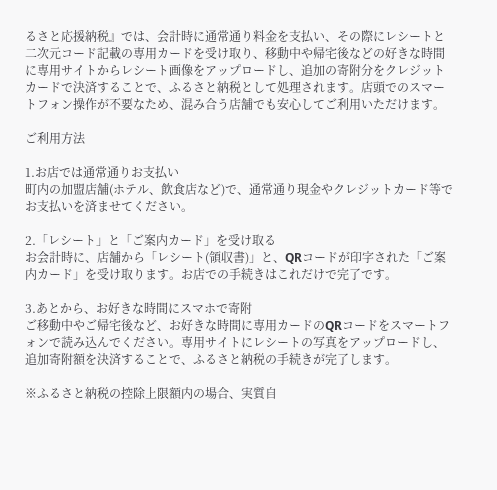るさと応援納税』では、会計時に通常通り料金を支払い、その際にレシートと二次元コード記載の専用カードを受け取り、移動中や帰宅後などの好きな時間に専用サイトからレシート画像をアップロードし、追加の寄附分をクレジットカードで決済することで、ふるさと納税として処理されます。店頭でのスマートフォン操作が不要なため、混み合う店舗でも安心してご利用いただけます。

ご利用方法

1.お店では通常通りお支払い
町内の加盟店舗(ホテル、飲食店など)で、通常通り現金やクレジットカード等でお支払いを済ませてください。

2.「レシート」と「ご案内カード」を受け取る
お会計時に、店舗から「レシート(領収書)」と、QRコードが印字された「ご案内カード」を受け取ります。お店での手続きはこれだけで完了です。

3.あとから、お好きな時間にスマホで寄附
ご移動中やご帰宅後など、お好きな時間に専用カードのQRコードをスマートフォンで読み込んでください。専用サイトにレシートの写真をアップロードし、追加寄附額を決済することで、ふるさと納税の手続きが完了します。

※ふるさと納税の控除上限額内の場合、実質自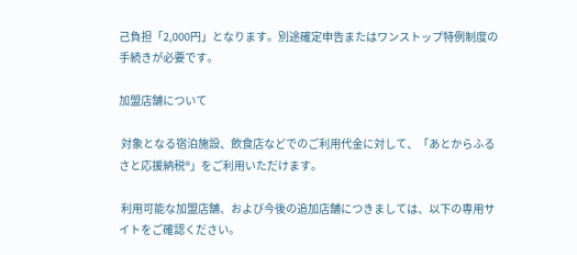己負担「2,000円」となります。別途確定申告またはワンストップ特例制度の手続きが必要です。

加盟店舗について

 対象となる宿泊施設、飲食店などでのご利用代金に対して、「あとからふるさと応援納税®」をご利用いただけます。

 利用可能な加盟店舗、および今後の追加店舗につきましては、以下の専用サイトをご確認ください。